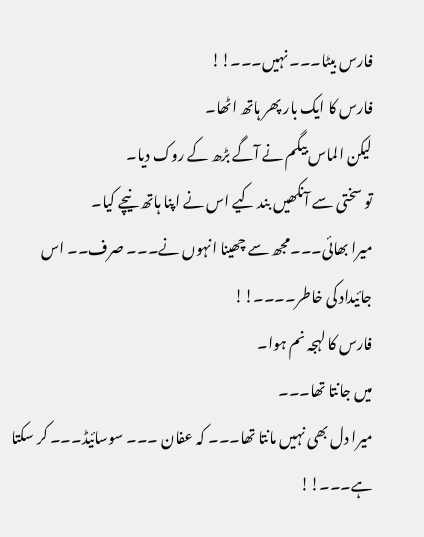فارس بیٹا۔۔۔ نہیں۔۔۔!!
فارس کا ایک بار پھر ہاتھ اٹھا۔
لیکن الماس بیگم نے آگے بڑھ کے روک دیا۔
تو سختی سے آنکھیں بند کیے اس نے اپنا ہاتھ نیچے کیا۔
میرا بھائی۔۔۔مجھ سے چھینا انہوں نے۔۔۔ صرف۔۔ اس جائیداد کی خاطر۔۔۔۔!!
فارس کا لہجہ نم ہوا۔
میں جانتا تھا۔۔۔
میرا دل بھی نہیں مانتا تھا۔۔۔ کہ عفان ۔۔۔ سوسائیڈ۔۔۔ کر سکتا ہے۔۔۔!!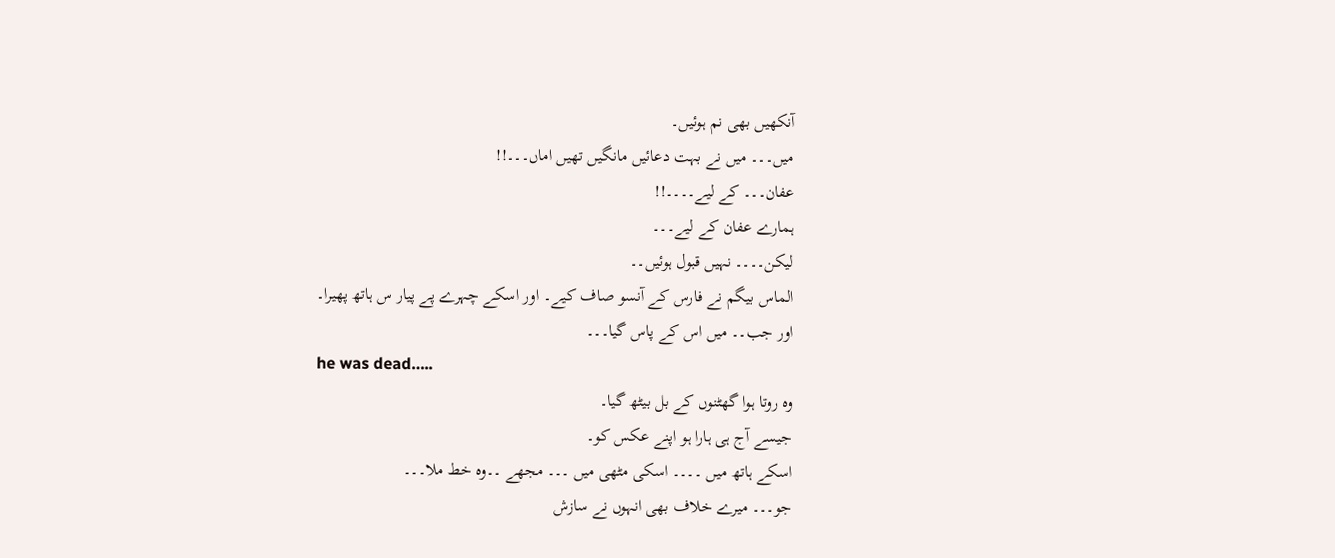آنکھیں بھی نم ہوئیں۔
میں۔۔۔ میں نے بہت دعائیں مانگیں تھیں اماں۔۔۔!!
عفان۔۔۔ کے لیے۔۔۔۔!!
ہمارے عفان کے لیے۔۔۔
لیکن۔۔۔۔ نہیں قبول ہوئیں۔۔
الماس بیگم نے فارس کے آنسو صاف کیے۔ اور اسکے چہرے پے پیار س ہاتھ پھیرا۔
اور جب۔۔ میں اس کے پاس گیا۔۔۔
he was dead…..
وہ روتا ہوا گھٹنوں کے بل بیٹھ گیا۔
جیسے آج ہی ہارا ہو اپنے عکس کو۔
اسکے ہاتھ میں ۔۔۔۔ اسکی مٹھی میں ۔۔۔ مجھے ۔۔وہ خط ملا۔۔۔
جو۔۔۔ میرے خلاف بھی انہوں نے سازش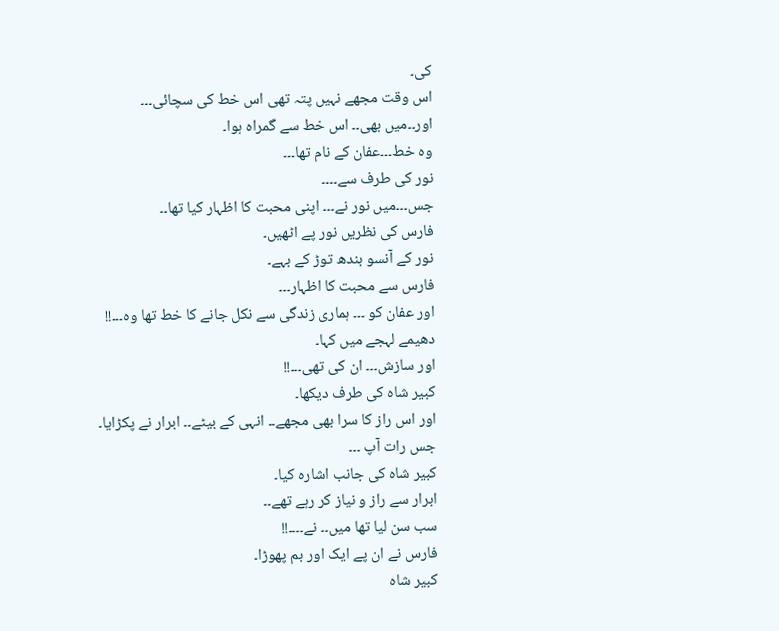کی۔
اس وقت مجھے نہیں پتہ تھی اس خط کی سچائی۔۔۔
اور۔۔میں بھی۔۔ اس خط سے گمراہ ہوا۔
وہ خط۔۔۔عفان کے نام تھا۔۔۔
نور کی طرف سے۔۔۔۔
جس۔۔۔میں نور نے۔۔۔ اپنی محبت کا اظہار کیا تھا۔۔
فارس کی نظریں نور پے اٹھیں۔
نور کے آنسو بندھ توڑ کے بہے۔
فارس سے محبت کا اظہار۔۔۔
اور عفان کو ۔۔۔ ہماری زندگی سے نکل جانے کا خط تھا وہ۔۔۔!!
دھیمے لہجے میں کہا۔
اور سازش۔۔۔ ان کی تھی۔۔۔!!
کبیر شاہ کی طرف دیکھا۔
اور اس راز کا سرا بھی مجھے۔۔ انہی کے بیٹے۔۔ ابرار نے پکڑایا۔
جس رات آپ ۔۔۔
کبیر شاہ کی جانب اشارہ کیا۔
ابرار سے راز و نیاز کر رہے تھے۔۔
سب سن لیا تھا میں۔۔ نے۔۔۔۔!!
فارس نے ان پے ایک اور بم پھوڑا۔
کبیر شاہ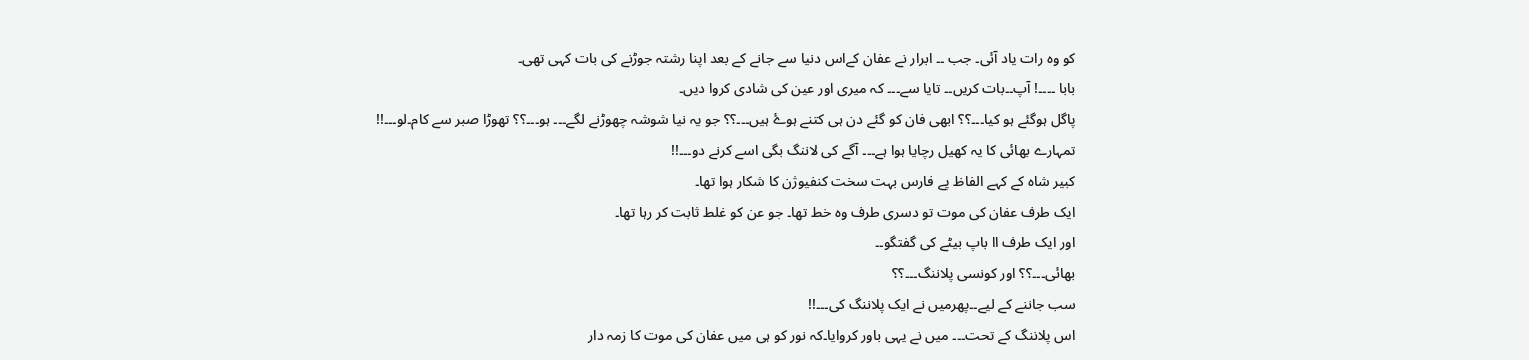کو وہ رات یاد آئی۔ جب ۔۔ ابرار نے عفان کےاس دنیا سے جانے کے بعد اپنا رشتہ جوڑنے کی بات کہی تھی۔
بابا ۔۔۔۔! آپ۔۔بات کریں۔۔ تایا سے۔۔۔ کہ میری اور عین کی شادی کروا دیں۔
پاگل ہوگئے ہو کیا۔۔۔؟؟ ابھی فان کو گئے دن ہی کتنے ہوۓ ہیں۔۔۔؟؟ جو یہ نیا شوشہ چھوڑنے لگے۔۔۔ ہو۔۔۔؟؟ تھوڑا صبر سے کام۔لو۔۔۔!!
تمہارے بھائی کا یہ کھیل رچایا ہوا ہے۔۔۔ آگے کی لاننگ بگی اسے کرنے دو۔۔۔!!
کبیر شاہ کے کہے الفاظ پے فارس بہت سخت کنفیوژن کا شکار ہوا تھا۔
ایک طرف عفان کی موت تو دسری طرف وہ خط تھا۔ جو عن کو غلط ثابت کر رہا تھا۔
اور ایک طرف اا باپ بیٹے کی گفتگو۔۔
بھائی۔۔۔؟؟ اور کونسی پلاننگ۔۔۔؟؟
سب جاننے کے لیے۔۔پھرمیں نے ایک پلاننگ کی۔۔۔!!
اس پلاننگ کے تحت۔۔۔ میں نے یہی باور کروایا۔کہ نور کو ہی میں عفان کی موت کا زمہ دار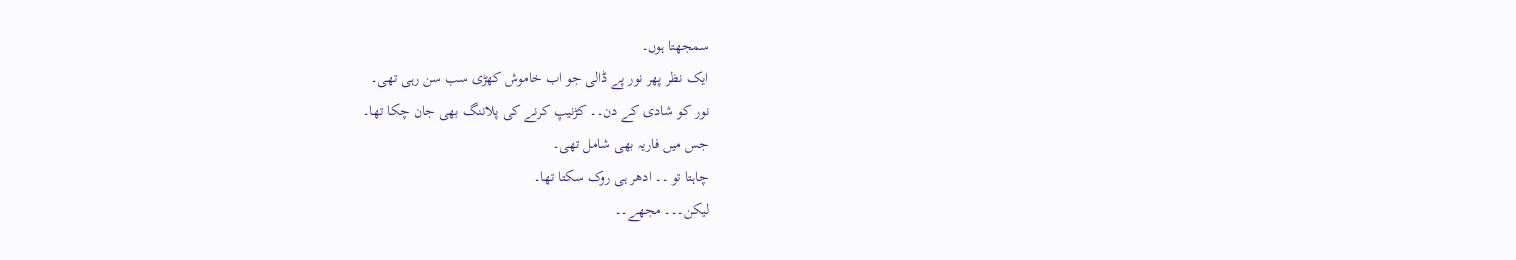سمجھتا ہوں۔
ایک نظر پھر نور پے ڈالی جو اب خاموش کھڑی سب سن رہی تھی۔
نور کو شادی کے دن۔۔ کڑنیپ کرنے کی پلاننگ بھی جان چکا تھا۔
جس میں فاریہ بھی شامل تھی۔
چاہتا تو ۔۔ ادھر ہی روک سکتا تھا۔
لیکن۔۔۔ مجھے۔۔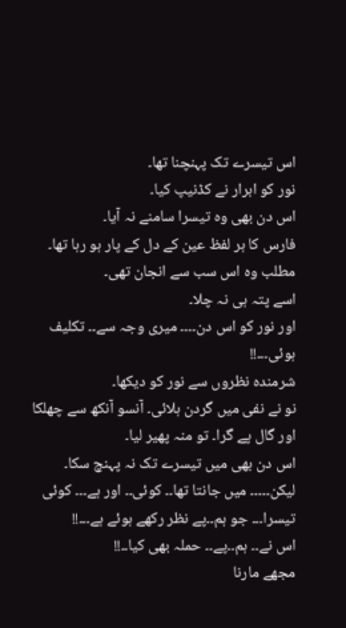اس تیسرے تک پہنچنا تھا۔
نور کو ابرار نے کڈنیپ کیا۔
اس دن بھی وہ تیسرا سامنے نہ آیا۔
فارس کا ہر لفظ عین کے دل کے پار ہو رہا تھا۔
مطلب وہ اس سب سے انجان تھی۔
اسے پتہ ہی نہ چلا۔
اور نور کو اس دن۔۔۔۔ میری وجہ سے۔۔ تکلیف ہوئی۔۔۔!!
شرمندہ نظروں سے نور کو دیکھا۔
نو نے نفی میں گردن ہلائی۔ آنسو آنکھ سے چھلکا اور گال پے گرا۔ تو منہ پھیر لیا۔
اس دن بھی میں تیسرے تک نہ پہنچ سکا۔
لیکن۔۔۔۔۔ میں جانتا تھا۔۔ کوئی۔۔ اور ہے۔۔۔ کوئی تیسرا۔۔۔ جو ہم۔۔پے نظر رکھے ہوئے ہے۔۔۔!!
اس نے۔۔ ہم۔۔پے۔۔ حملہ بھی کیا۔۔!!
مجھے مارنا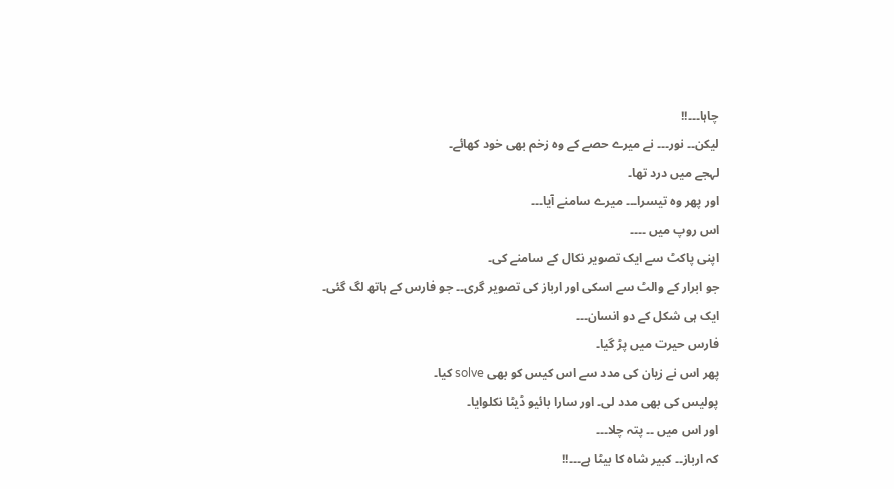چاہا۔۔۔!!
لیکن۔۔ نور۔۔۔ نے میرے حصے کے وہ زخم بھی خود کھائے۔
لہجے میں درد تھا۔
اور پھر وہ تیسرا۔۔۔ میرے سامنے آیا۔۔۔
اس روپ میں ۔۔۔۔
اپنی پاکٹ سے ایک تصویر نکال کے سامنے کی۔
جو ابرار کے والٹ سے اسکی اور ارباز کی تصویر گری۔۔ جو فارس کے ہاتھ لگ گئی۔
ایک ہی شکل کے دو انسان۔۔۔
فارس حیرت میں پڑ گیا۔
پھر اس نے زیان کی مدد سے اس کیس کو بھی solve کیا۔
پولیس کی بھی مدد لی۔ اور سارا بائیو ڈیٹا نکلوایا۔
اور اس میں ۔۔ پتہ چلا۔۔۔
کہ ارباز۔۔ کبیر شاہ کا بیٹا ہے۔۔۔!!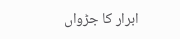ابرار کا جڑواں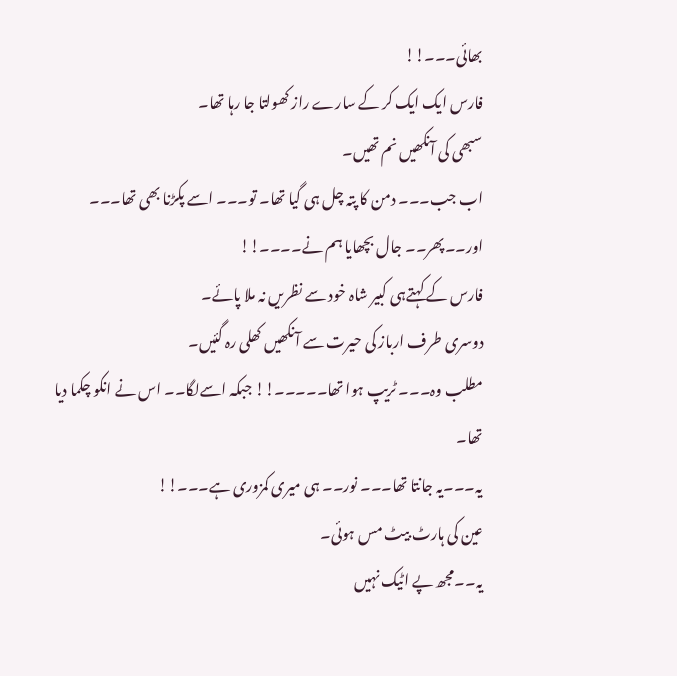بھائی۔۔۔!!
فارس ایک ایک کر کے سارے راز کھولتا جا رہا تھا۔
سبھی کی آنکھیں نم تھیں۔
اب جب۔۔۔ دمن کا پتہ چل ہی گیا تھا۔ تو۔۔۔ اسے پکڑنا بھی تھا۔۔۔
اور۔۔پھر۔۔ جال بچھایا ہم نے۔۔۔۔!!
فارس کے کہتےہی کبیر شاہ خود سے نظریں نہ ملا پائے۔
دوسری طرف ارباز کی حیرت سے آنکھیں کھلی رہ گئیں۔
مطلب وہ۔۔۔ ٹریپ ہوا تھا۔۔۔۔۔!! جبکہ اسےلگا۔۔ اس نے انکو چکما دیا تھا۔
یہ۔۔۔یہ جانتا تھا۔۔۔ نور۔۔ ہی میری کمزوری ہے۔۔۔!!
عین کی ہارٹ بیٹ مس ہوئی۔
یہ۔۔مجھ پے اٹیک نہیں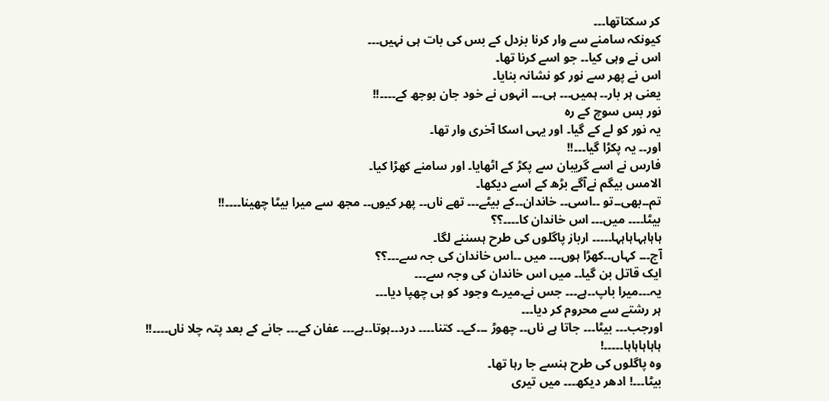کر سکتاتھا۔۔۔
کیونکہ سامنے سے وار کرنا بزدل کے بس کی بات ہی نہیں۔۔۔
اس نے وہی کیا۔۔ جو اسے کرنا تھا۔
اس نے پھر سے نور کو نشانہ بنایا۔
یعنی ہر بار۔۔ ہمیں۔۔۔ ہی۔۔۔ انہوں نے خود جان بوجھ کے۔۔۔۔!!
نور بس سوچ کے رہ
یہ نور کو لے کے گیا۔ اور یہی اسکا آخری وار تھا۔
اور۔۔ یہ پکڑا گیا۔۔۔!!
فارس نے اسے گریبان سے پکڑ کے اٹھایا۔ اور سامنے کھڑا کیا۔
الامس بیگم نےآگے بڑھ کے اسے دیکھا۔
تم۔۔بھی۔۔تو ۔۔اسی۔۔ خاندان۔۔کے بیٹے۔۔۔ تھے ناں۔۔ پھر کیوں۔۔ مجھ سے میرا بیٹا چھینا۔۔۔۔!!
بیٹا۔۔۔۔ میں۔۔۔ اس خاندان کا۔۔۔۔؟؟
ہاہاہہاہاہہا۔۔۔۔۔ ارباز پاگلوں کی طرح ہسننے لگا۔
آج۔۔۔ کہاں۔۔کھڑا ہوں۔۔۔ میں ۔۔اس خاندان کی جہ سے۔۔۔؟؟
ایک قاتل بن گیا۔۔ میں اس خاندان کی وجہ سے۔۔۔
یہ۔۔۔میرا باپ۔۔ہے۔۔۔ جس نے۔میرے وجود کو ہی چھپا دیا۔۔۔
ہر رشتے سے محروم کر دیا۔۔۔
اورجب۔۔۔ بیٹا۔۔۔ جاتا ہے ناں۔۔ چھوڑ ۔۔۔کے۔۔ کتنا۔۔۔۔ درد۔۔ہوتا۔۔ہے۔۔۔ عفان کے۔۔۔ جانے کے بعد پتہ چلا ناں۔۔۔۔!!
ہاہاہاہاہا۔۔۔۔۔!
وہ پاگلوں کی طرح ہنسے جا رہا تھا۔
بیٹا۔۔۔! ادھر دیکھ۔۔۔ میں تیری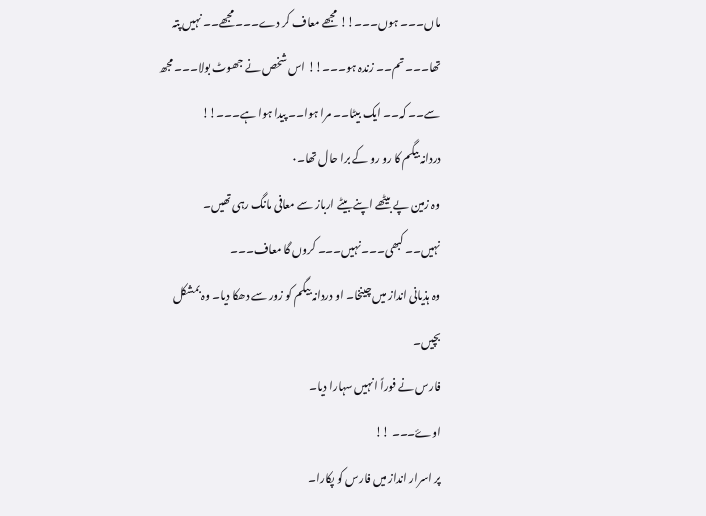ماں۔۔۔ ہوں۔۔۔!! مجھے معاف کر دے۔۔۔ مجھے۔۔ نہیں پتہ تھا۔۔۔ تم۔۔ زندہ ہو۔۔۔!! اس شخص نے جھوٹ بولا۔۔۔ مجھ سے۔۔ کہ۔۔ ایک بیٹا۔۔ مرا ہوا۔۔ پیدا ہوا ہے۔۔۔!!
دردانہ بیگم کا رو رو کے برا حال تھا۔٠
وہ زمین پے بیٹھے اپنے بیٹے ارباز سے معافی مانگ رہی تھیں۔
نہیں۔۔ کبھی۔۔۔نہیں۔۔۔ کروں گا معاف۔۔۔
وہ ہذیانی انداز میں چینخا۔ او دردانہ بیگم کو زور سے دھکا دیا۔ وہ بمشکل بچیں۔
فارس نے فوراً انہیں سہارا دیا۔
اوۓ۔۔۔ !!
پر اسرار انداز میں فارس کو پکارا۔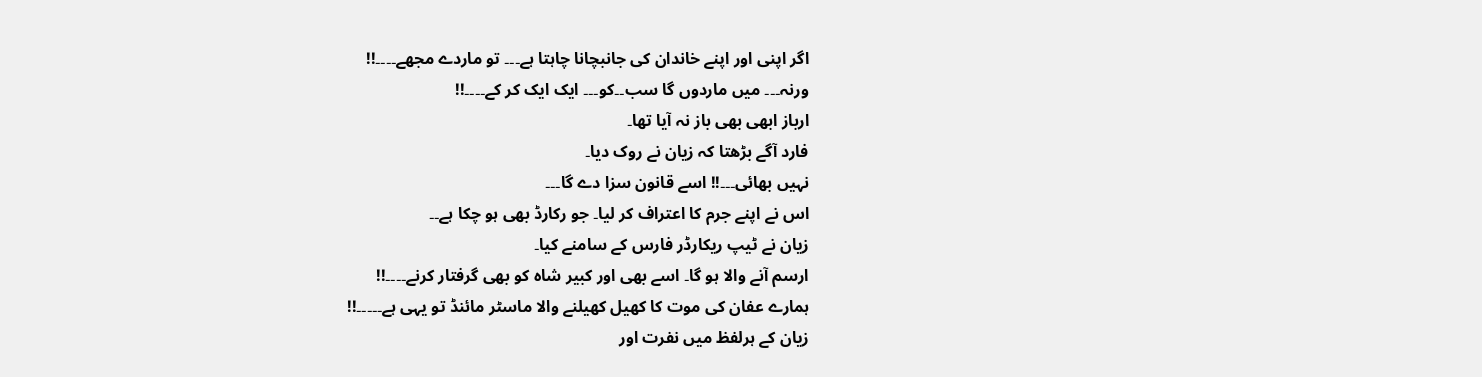اگر اپنی اور اپنے خاندان کی جانبچانا چاہتا ہے۔۔۔ تو ماردے مجھے۔۔۔۔!!
ورنہ۔۔۔ میں ماردوں گا سب۔۔کو۔۔۔ ایک ایک کر کے۔۔۔۔!!
ارباز ابھی بھی باز نہ آیا تھا۔
فارد آگے بڑھتا کہ زیان نے روک دیا۔
نہیں بھائی۔۔۔!! اسے قانون سزا دے گا۔۔۔
اس نے اپنے جرم کا اعتراف کر لیا۔ جو رکارڈ بھی ہو چکا ہے۔۔
زیان نے ٹیپ ریکارڈر فارس کے سامنے کیا۔
ارسم آنے والا ہو گا۔ اسے بھی اور کبیر شاہ کو بھی گرفتار کرنے۔۔۔۔!!
ہمارے عفان کی موت کا کھیل کھیلنے والا ماسٹر مائنڈ تو یہی ہے۔۔۔۔۔!!
زیان کے ہرلفظ میں نفرت اور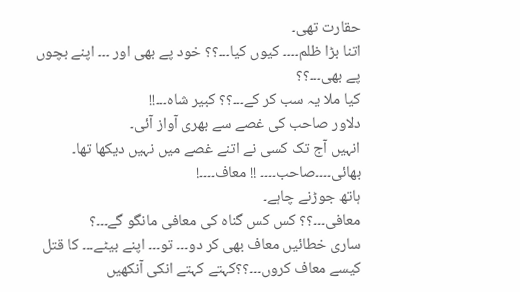حقارت تھی۔
اتنا بڑا ظلم۔۔۔۔ کیوں کیا۔۔۔؟؟ خود پے بھی اور ۔۔۔ اپنے بچوں پے بھی۔۔۔؟؟
کیا ملا یہ سب کر کے۔۔۔؟؟ کبیر شاہ۔۔۔!!
دلاور صاحب کی غصے سے بھری آواز آئی۔
انہیں آج تک کسی نے اتنے غصے میں نہیں دیکھا تھا۔
بھائی۔۔۔۔صاحب۔۔۔۔ !! معاف۔۔۔۔!
ہاتھ جوڑنے چاہے۔
معافی۔۔۔؟؟ کس کس گناہ کی معافی مانگو گے۔۔۔؟
ساری خطائیں معاف بھی کر دو۔۔۔ تو۔۔۔ اپنے بیٹے۔۔۔ کا قتل کیسے معاف کروں۔۔۔؟؟کہتے کہتے انکی آنکھیں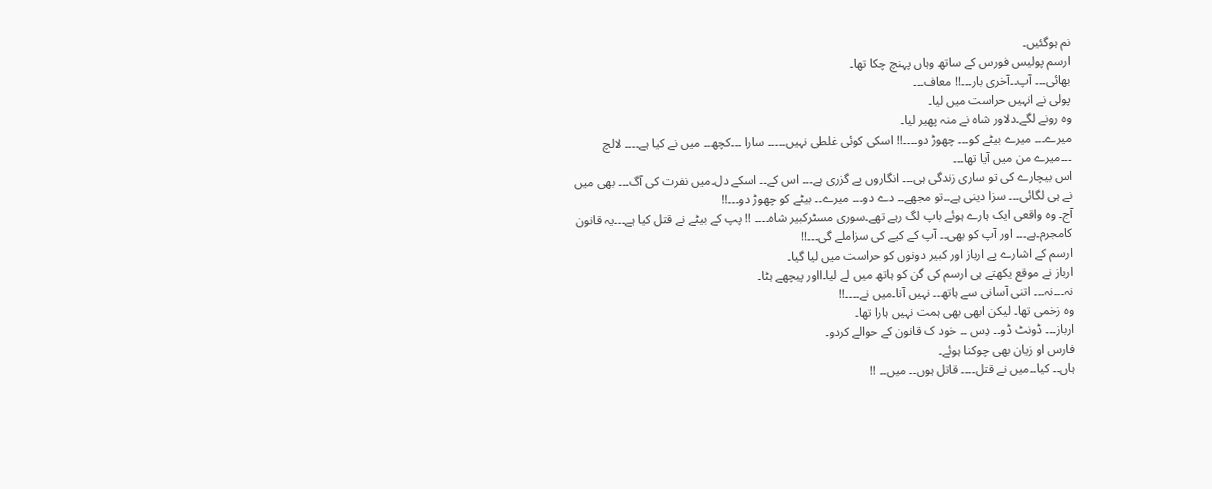نم ہوگئیں۔
ارسم پولیس فورس کے ساتھ وہاں پہنچ چکا تھا۔
بھائی۔۔۔ آپ۔۔آخری بار۔۔۔!! معاف۔۔۔
پولی نے انہیں حراست میں لیا۔
وہ رونے لگے۔دلاور شاہ نے منہ پھیر لیا۔
میرے۔۔۔ میرے بیٹے کو۔۔۔ چھوڑ دو۔۔۔۔!! اسکی کوئی غلطی نہیں۔۔۔۔۔ سارا ۔۔۔کچھ۔۔ میں نے کیا ہے۔۔۔۔ لالچ ۔۔۔میرے من میں آیا تھا۔۔۔
اس بیچارے کی تو ساری زندگی ہی۔۔۔ انگاروں پے گزری ہے۔۔۔ اس کے۔۔ اسکے دل۔میں نفرت کی آگ۔۔۔ بھی میں نے ہی لگائی۔۔۔ سزا دینی ہے۔۔تو مجھے۔۔ دے دو۔۔۔ میرے۔۔ بیٹے کو چھوڑ دو۔۔۔!!
آج۔ وہ واقعی ایک ہارے ہوئے باپ لگ رہے تھے۔سوری مسٹرکبیر شاہ۔۔۔۔ !! پپ کے بیٹے نے قتل کیا ہے۔۔۔یہ قانون کامجرم۔ہے۔۔۔ اور آپ کو بھی۔۔ آپ کے کیے کی سزاملے گی۔۔۔!!
ارسم کے اشارے پے ارباز اور کبیر دونوں کو حراست میں لیا گیا۔
ارباز نے موقع یکھتے ہی ارسم کی گن کو ہاتھ میں لے لیا۔ااور پیچھے ہٹا۔
نہ۔۔۔نہ۔۔۔ اتنی آسانی سے ہاتھ۔۔ نہیں آنا۔میں نے۔۔۔۔!!
وہ زخمی تھا۔ لیکن ابھی بھی ہمت نہیں ہارا تھا۔
ارباز۔۔۔ ڈونٹ ڈو۔۔ دِس ۔۔ خود ک قانون کے حوالے کردو۔
فارس او زیان بھی چوکنا ہوئے۔
ہاں۔۔ کیا۔۔میں نے قتل۔۔۔۔ قاتل ہوں۔۔ میں۔۔ !!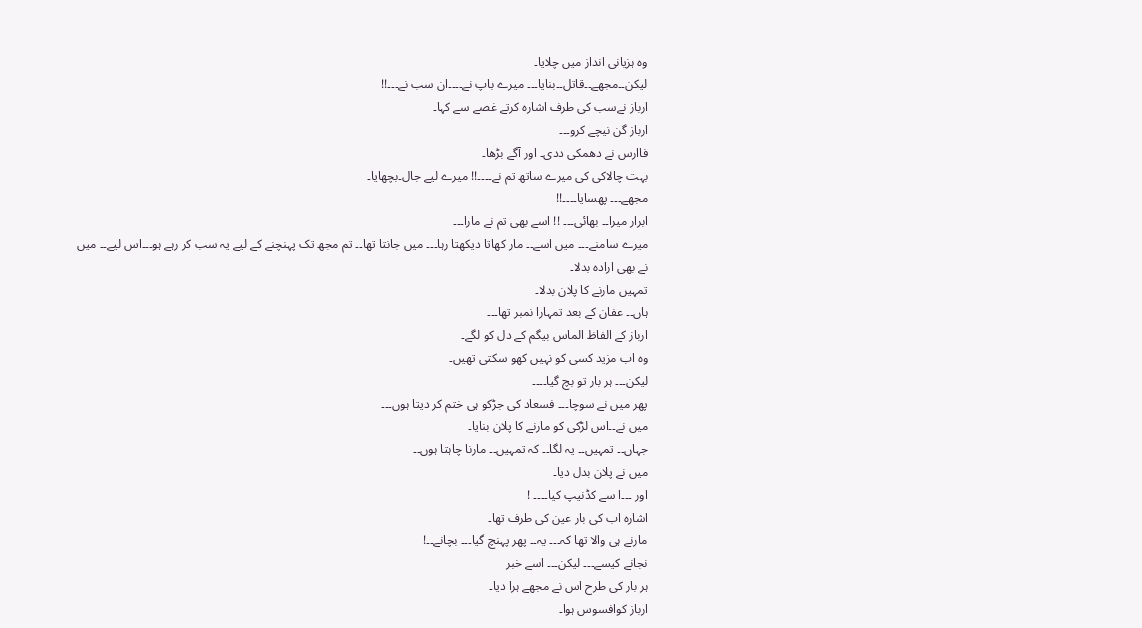وہ ہزیانی انداز میں چلایا۔
لیکن۔۔مجھے۔۔قاتل۔۔بنایا۔۔۔ میرے باپ نے۔۔۔۔ان سب نے۔۔۔!!
ارباز نےسب کی طرف اشارہ کرتے غصے سے کہا۔
ارباز گن نیچے کرو۔۔۔
فاارس نے دھمکی ددی۔ اور آگے بڑھا۔
بہت چالاکی کی میرے ساتھ تم نے۔۔۔۔!! میرے لیے جال۔بچھایا۔
مجھے۔۔۔ پھسایا۔۔۔۔!!
ابرار میرا۔۔ بھائی۔۔۔ !! اسے بھی تم نے مارا۔۔۔
میرے سامنے۔۔۔ میں اسے۔۔ مار کھاتا دیکھتا رہا۔۔۔ میں جانتا تھا۔۔ تم مجھ تک پہنچنے کے لیے یہ سب کر رہے ہو۔۔۔اس لیے۔۔ میں نے بھی ارادہ بدلا۔
تمہیں مارنے کا پلان بدلا۔
ہاں۔۔ عفان کے بعد تمہارا نمبر تھا۔۔۔
ارباز کے الفاظ الماس بیگم کے دل کو لگے۔
وہ اب مزید کسی کو نہیں کھو سکتی تھیں۔
لیکن۔۔۔ ہر بار تو بچ گیا۔۔۔۔
پھر میں نے سوچا۔۔۔ فسعاد کی جڑکو ہی ختم کر دیتا ہوں۔۔۔
میں نے۔۔اس لڑکی کو مارنے کا پلان بنایا۔
جہاں۔۔ تمہیں۔۔ یہ لگا۔۔ کہ تمہیں۔۔ مارنا چاہتا ہوں۔۔
میں نے پلان بدل دیا۔
اور ۔۔۔ا سے کڈنیپ کیا۔۔۔۔ !
اشارہ اب کی بار عین کی طرف تھا۔
مارنے ہی والا تھا کہ۔۔۔ یہ۔۔ پھر پہنچ گیا۔۔۔ بچانے۔۔!
نجانے کیسے۔۔۔ لیکن۔۔۔ اسے خبر
ہر بار کی طرح اس نے مجھے ہرا دیا۔
ارباز کوافسوس ہوا۔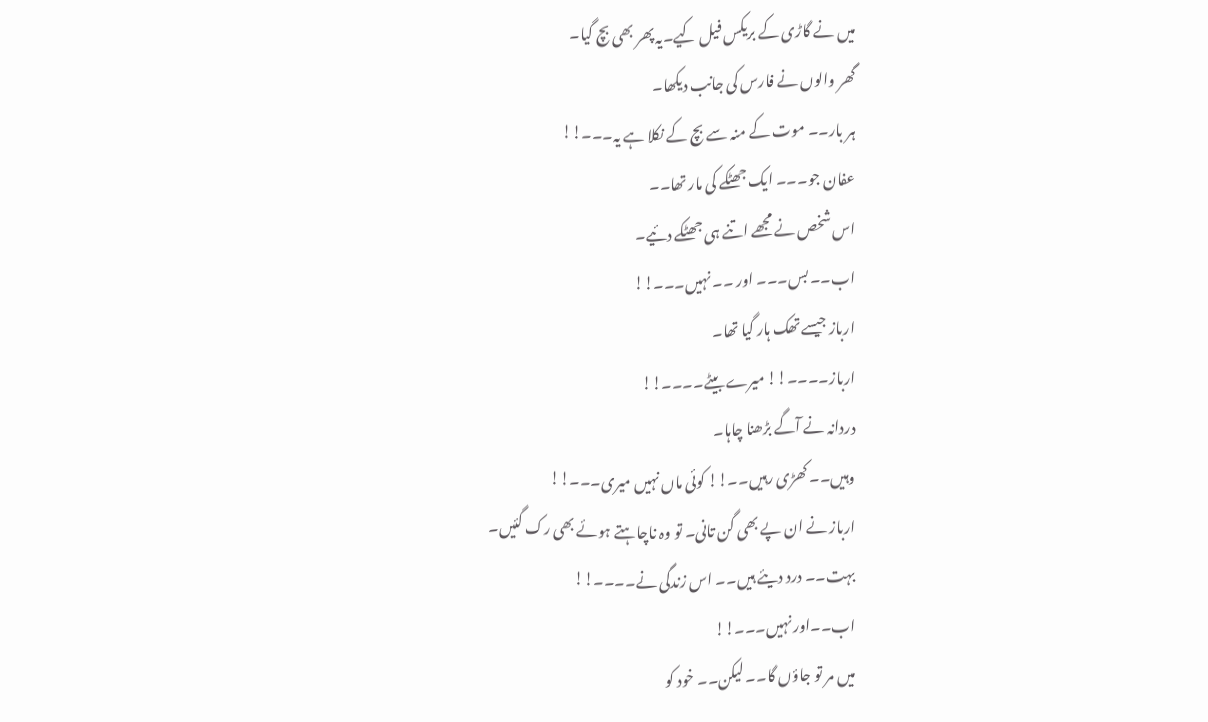میں نے گاڑی کے بریکس فیل کیے۔یہ پھر بھی بچ گیا۔
گھر والوں نے فارس کی جانب دیکھا۔
ہر بار۔۔ موت کے منہ سے بچ کے نکلا ہے یہ۔۔۔!!
عفان جو۔۔۔ ایک جھٹکے کی مار تھا۔۔
اس شخص نے مجھے اتنے ہی جھٹکے دئیے۔
اب۔۔ بس۔۔۔ اور ۔۔ نہیں۔۔۔!!
ارباز جیسے تھک ہار گیا تھا۔
ارباز۔۔۔۔!! میرے بیٹے۔۔۔۔!!
دردانہ نے آگے بڑھنا چاہا۔
وہیں۔۔ کھڑی رہیں۔۔!! کوئی ماں نہیں میری۔۔۔!!
ارباز نے ان پے بھی گن تانی۔ تو وہ ناچاہتے ہوئے بھی رک گئیں۔
بہت۔۔ درد دیئے ہیں۔۔ اس زندگی نے۔۔۔۔!!
اب۔۔اور نہیں۔۔۔!!
میں مر تو جاؤں گا۔۔ لیکن۔۔ خود کو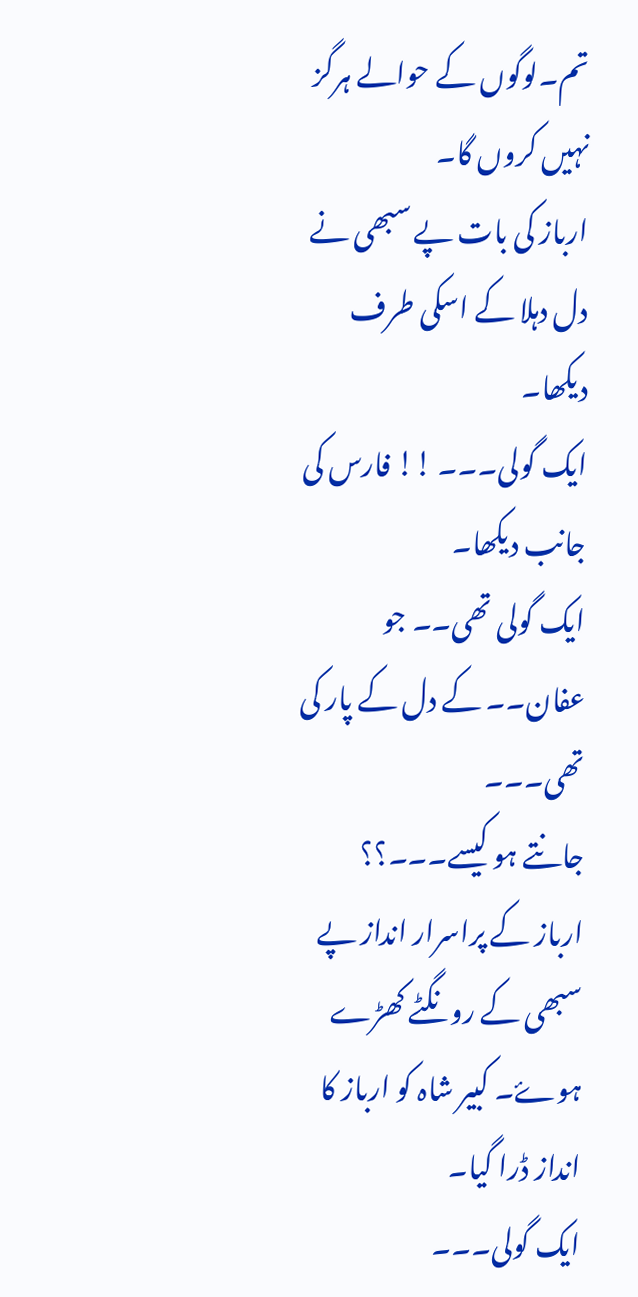تم۔لوگوں کے حوالے ہرگز نہیں کروں گا۔
ارباز کی بات پے سبھی نے دل دہلا کے اسکی طرف دیکھا۔
ایک گولی۔۔۔ !! فارس کی جانب دیکھا۔
ایک گولی تھی۔۔ جو عفان۔۔ کے دل کے پار کی تھی۔۔۔
جانتے ہو کیسے۔۔۔؟؟
ارباز کے پراسرار انداز پے سبھی کے رونگٹے کھڑے ہوۓ۔ کبیر شاہ کو ارباز کا انداز ڈرا گیا۔
ایک گولی۔۔۔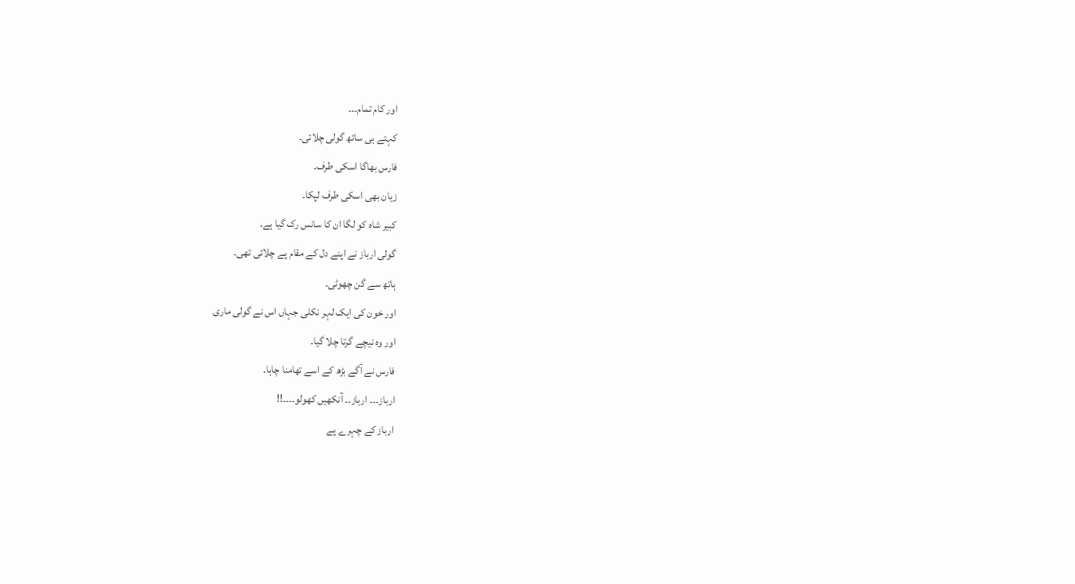اور کام تمام۔۔۔
کہتے ہی ساتھ گولی چلائی۔
فارس بھاگا اسکی طرف۔
زیان بھی اسکی طرف لپکا۔
کبیر شاہ کو لگا ان کا سانس رک گیا ہے۔
گولی ارباز نے اپنے دل کے مقام پے چلائی تھی۔
ہاتھ سے گن چھوٹی۔
اور خون کی ایک لہر نکلی جہاں اس نے گولی ماری
اور وہ نیچے گرتا چلا گیا۔
فارس نے آگے بڑھ کے اسے تھامنا چاہا۔
ارباز۔۔۔ ارباز۔۔ آنکھیں کھولو۔۔۔۔!!
ارباز کے چہرے پے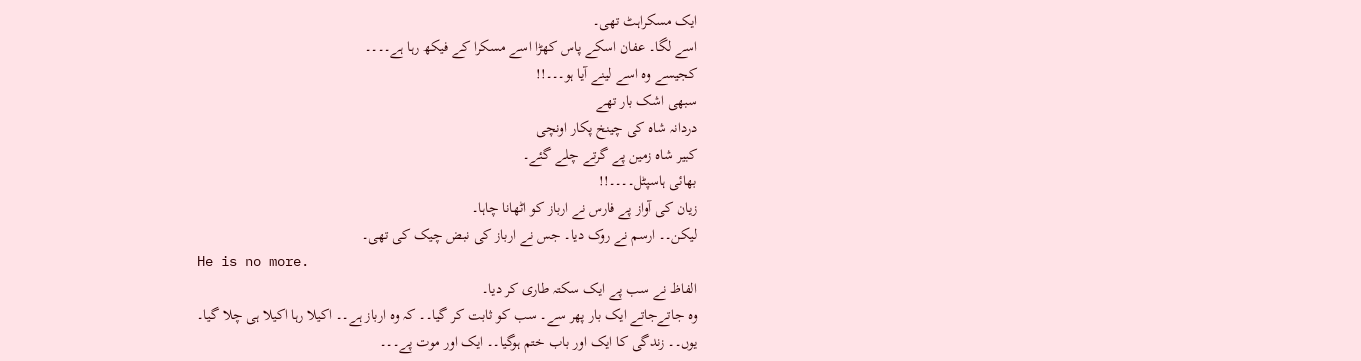ایک مسکراہٹ تھی۔
اسے لگا۔ عفان اسکے پاس کھڑا اسے مسکرا کے فیکھ رہا ہے۔۔۔۔
کجیسے وہ اسے لینے آیا ہو۔۔۔!!
سبھی اشک بار تھے
دردانہ شاہ کی چینخ پکار اونچی
کبیر شاہ زمین پے گرتے چلے گئے۔
بھائی ہاسپٹل۔۔۔۔!!
زیان کی آواز پے فارس نے ارباز کو اٹھانا چاہا۔
لیکن۔۔ ارسم نے روک دیا۔ جس نے ارباز کی نبض چیک کی تھی۔
He is no more.
الفاظ نے سب پے ایک سکتہ طاری کر دیا۔
وہ جاتےجاتے ایک بار پھر سے۔ سب کو ثابت کر گیا۔۔ کہ وہ ارباز ہے۔۔ اکیلا رہا اکیلا ہی چلا گیا۔
یوں۔۔ زندگی کا ایک اور باب ختم ہوگیا۔۔ ایک اور موت پے۔۔۔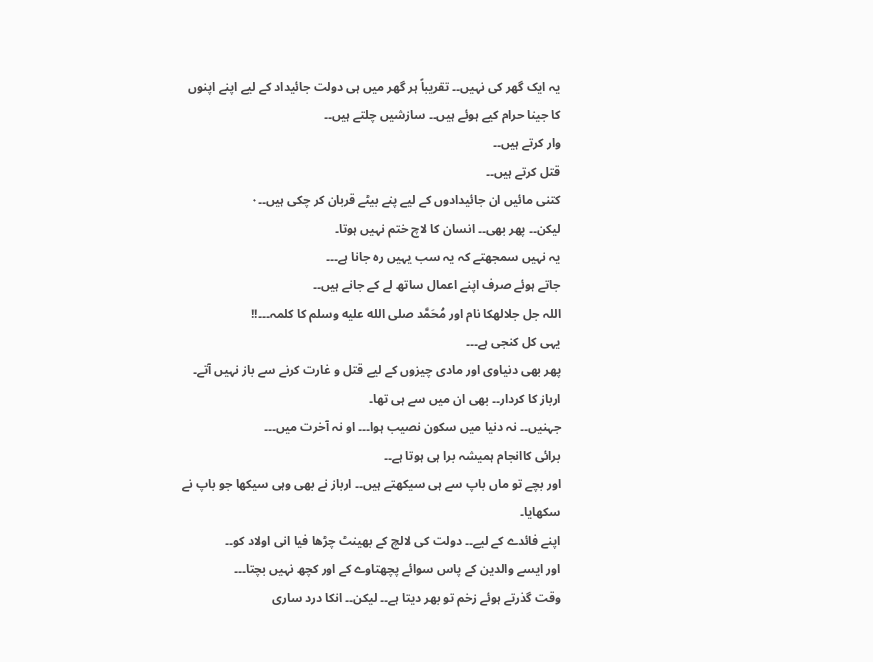یہ ایک گھر کی نہیں۔۔ تقریباً ہر گھر میں ہی دولت جائیداد کے لیے اپنے اپنوں کا جینا حرام کیے ہوئے ہیں۔۔ سازشیں چلتے ہیں۔۔
وار کرتے ہیں۔۔
قتل کرتے ہیں۔۔
کتنی مائیں ان جائیدادوں کے لیے پنے بیٹے قربان کر چکی ہیں۔۔٠
لیکن۔۔ پھر بھی۔۔ انسان کا لاچ ختم نہیں ہوتا۔
یہ نہیں سمجھتے کہ یہ سب یہیں رہ جانا ہے۔۔۔
جاتے ہوئے صرف اپنے اعمال ساتھ لے کے جانے ہیں۔۔
اللہ جل جلالهکا نام اور مُحَمَّد صلى الله عليه وسلم کا کلمہ۔۔۔!!
یہی کل کنجی ہے۔۔۔
پھر بھی دنیاوی اور مادی چیزوں کے لیے قتل و غارت کرنے سے باز نہیں آتے۔
ارباز کا کردار۔۔ بھی ان میں سے ہی تھا۔
جہنیں۔۔ نہ دنیا میں سکون نصیب ہوا۔۔۔ او نہ آخرت میں۔۔۔
برائی کاانجام ہمیشہ برا ہی ہوتا ہے۔۔
اور بچے تو ماں باپ سے ہی سیکھتے ہیں۔۔ ارباز نے بھی وہی سیکھا جو باپ نے سکھایا۔
اپنے فائدے کے لیے۔۔ دولت کی لالچ کے بھینٹ چڑھا فیا انی اولاد کو۔۔
اور ایسے والدین کے پاس سوائے پچھتاوے کے اور کچھ نہیں بچتا۔۔۔
وقت گذرتے ہوئے زخم تو بھر دیتا ہے۔۔ لیکن۔۔ انکا درد ساری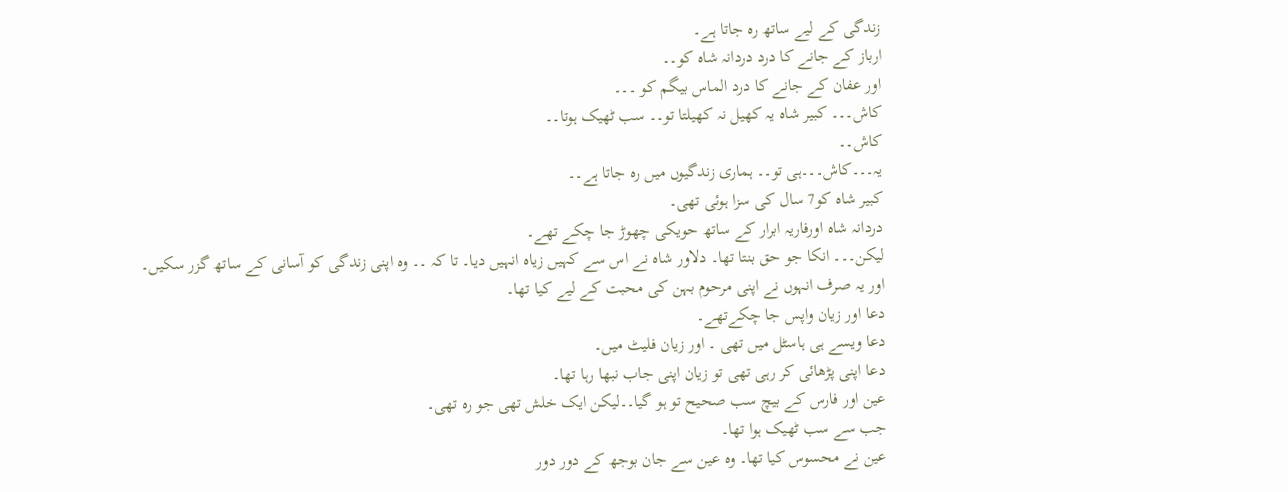زندگی کے لیے ساتھ رہ جاتا ہے۔
ارباز کے جانے کا درد دردانہ شاہ کو۔۔
اور عفان کے جانے کا درد الماس بیگم کو ۔۔۔
کاش۔۔۔ کبیر شاہ یہ کھیل نہ کھیلتا تو۔۔ سب ٹھیک ہوتا۔۔
کاش۔۔
یہ۔۔۔کاش۔۔۔ہی تو۔۔ ہماری زندگیوں میں رہ جاتا ہے۔۔
کبیر شاہ کو7 سال کی سزا ہوئی تھی۔
دردانہ شاہ اورفاریہ ابرار کے ساتھ حویکی چھوڑ جا چکے تھے۔
لیکن۔۔۔ انکا جو حق بنتا تھا۔ دلاور شاہ نے اس سے کہیں زیاہ انہیں دیا۔ تا کہ ۔۔ وہ اپنی زندگی کو آسانی کے ساتھ گزر سکیں۔
اور یہ صرف انہوں نے اپنی مرحوم بہن کی محبت کے لیے کیا تھا۔
دعا اور زیان واپس جا چکےتھے۔
دعا ویسے ہی ہاسٹل میں تھی ۔ اور زیان فلیٹ میں۔
دعا اپنی پڑھائی کر رہی تھی تو زیان اپنی جاب نبھا رہا تھا۔
عین اور فارس کے بیچ سب صحیح تو ہو گیا۔۔لیکن ایک خلش تھی جو رہ تھی۔
جب سے سب ٹھیک ہوا تھا۔
عین نے محسوس کیا تھا۔ وہ عین سے جان بوجھ کے دور دور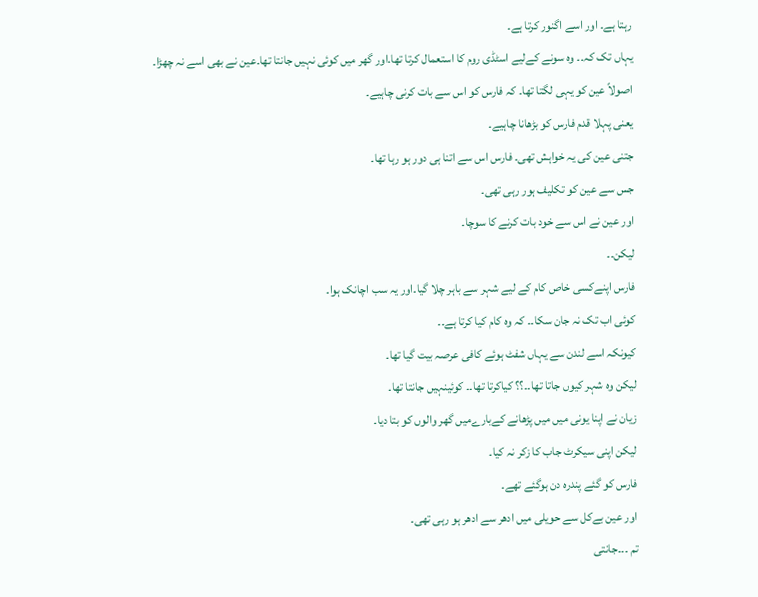رہتا ہے۔ اور اسے اگنور کرتا ہے۔
یہاں تک کہ۔۔ وہ سونے کےلیے اسٹڈی روم کا استعمال کرتا تھا.اور گھر میں کوئی نہیں جانتا تھا۔عین نے بھی اسے نہ چھڑا۔
اصولاً عین کو یہی لگتا تھا۔ کہ فارس کو اس سے بات کرنی چاہیے۔
یعنی پہلا قدم فارس کو بڑھانا چاہیے۔
جتنی عین کی یہ خواہش تھی۔ فارس اس سے اتنا ہی دور ہو رہا تھا۔
جس سے عین کو تکلیف ہور رہی تھی۔
اور عین نے اس سے خود بات کرنے کا سوچا۔
لیکن۔۔
فارس اپنےکسی خاص کام کے لیے شہر سے باہر چلا گیا۔اور یہ سب اچانک ہوا۔
کوئی اب تک نہ جان سکا۔۔ کہ وہ کام کیا کرتا ہے۔۔
کیونکہ اسے لندن سے یہاں شفٹ ہوئے کافی عرصہ بیت گیا تھا۔
لیکن وہ شہر کیوں جاتا تھا۔۔؟؟ کیاکرتا تھا۔۔ کوئینہیں جانتا تھا۔
زیان نے اپنا یونی میں میں پڑھانے کےبارےمیں گھر والوں کو بتا دیا۔
لیکن اپنی سیکرٹ جاب کا زکر نہ کیا۔
فارس کو گئے پندرہ دن ہوگئے تھے۔
اور عین بےکل سے حویلی میں ادھر سے ادھر ہو رہی تھی۔
تم ۔۔۔جانتی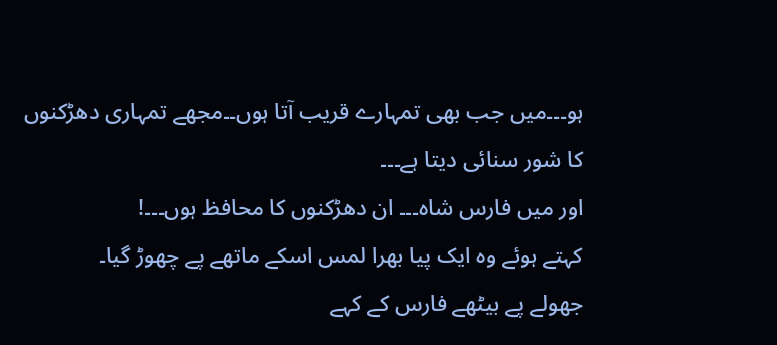ہو۔۔۔میں جب بھی تمہارے قریب آتا ہوں۔۔مجھے تمہاری دھڑکنوں کا شور سنائی دیتا ہے۔۔۔
اور میں فارس شاہ۔۔۔ ان دھڑکنوں کا محافظ ہوں۔۔۔!
کہتے ہوئے وہ ایک پیا بھرا لمس اسکے ماتھے پے چھوڑ گیا۔
جھولے پے بیٹھے فارس کے کہے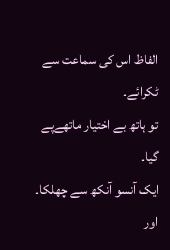الفاظ اس کی سماعت سے ٹکرائے۔
تو ہاتھ بے اختیار ماتھےپے گیا۔
ایک آنسو آنکھ سے چھلکا۔
اور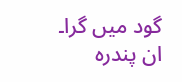گود میں گرا۔
ان پندرہ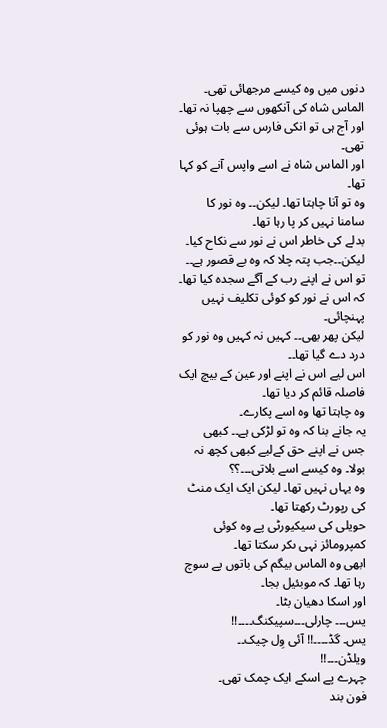دنوں میں وہ کیسے مرجھائی تھی۔
الماس شاہ کی آنکھوں سے چھپا نہ تھا۔
اور آج ہی تو انکی فارس سے بات ہوئی تھی۔
اور الماس شاہ نے اسے واپس آنے کو کہا تھا۔
وہ تو آنا چاہتا تھا۔ لیکن۔۔ وہ نور کا سامنا نہیں کر پا رہا تھا۔
بدلے کی خاطر اس نے نور سے نکاح کیا۔
لیکن۔۔جب پتہ چلا کہ وہ بے قصور ہے۔۔ تو اس نے اپنے رب کے آگے سجدہ کیا تھا۔ کہ اس نے نور کو کوئی تکلیف نہیں پہنچائی۔
لیکن پھر بھی۔۔ کہیں نہ کہیں وہ نور کو درد دے گیا تھا۔۔
اس لیے اس نے اپنے اور عین کے بیچ ایک فاصلہ قائم کر دیا تھا۔
وہ چاہتا تھا وہ اسے پکارے۔
یہ جانے بنا کہ وہ تو لڑکی ہے۔۔ کبھی جس نے اپنے حق کےلیے کبھی کچھ نہ بولا۔ وہ کیسے اسے بلاتی۔۔۔؟؟
وہ یہاں نہیں تھا۔ لیکن ایک ایک منٹ کی رپورٹ رکھتا تھا۔
حویلی کی سیکیورٹی پے وہ کوئی کمپرومائز نہی ںکر سکتا تھا۔
ابھی وہ الماس بیگم کی باتوں پے سوچ رہا تھا۔ کہ موبئیل بجا۔
اور اسکا دھیان بٹا۔
یس۔۔۔ چارلی۔۔۔سپیکنگ۔۔۔۔!!
یس۔ گڈ۔۔۔۔!! آئی وِل چیک۔۔
ویلڈن۔۔۔!!
چہرے پے اسکے ایک چمک تھی۔
فون بند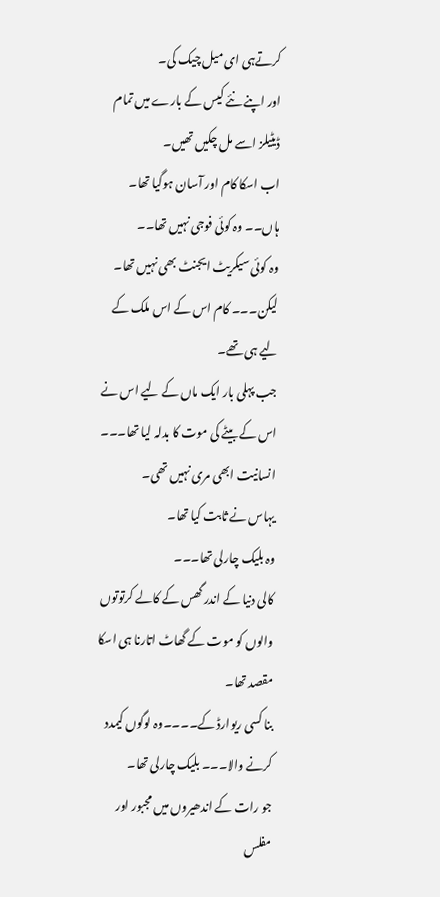کرتےہی ای میل چیک کی۔
اور اپنے نئے کیس کے بارے میں تمام ڈیٹیلز اسے مل چکیں تھیں۔
اب اسکا کام اور آسان ہوگیا تھا۔
ہاں۔۔ وہ کوئی فوجی نہیں تھا۔۔
وہ کوئی سیکریٹ ایجنٹ بھی نہیں تھا۔
لیکن۔۔۔ کام اس کے اس ملک کے لیے ہی تھے۔
جب پہلی بار ایک ماں کے لیے اس نے اس کے بیٹے کی موت کا بدلہ لیا تھا۔۔۔
انسانیت ابھی مری نہیں تھی۔
یہاس نے ثابت کیا تھا۔
وہ بلیک چارلی تھا۔۔۔
کالی دنیا کے اندر گھس کے کالے کرتوتوں والوں کو موت کے گھاٹ اتارنا ہی اسکا مقصد تھا۔
بنا کسی ریوارڈ کے۔۔۔۔وہ لوگوں کیمدد کرنے والا۔۔۔ بلیک چارلی تھا۔
جو رات کے اندھیروں میں مجبور اور مفلس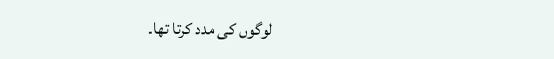لوگوں کی مدد کرتا تھا۔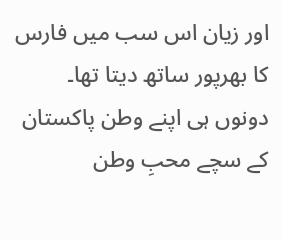اور زیان اس سب میں فارس کا بھرپور ساتھ دیتا تھا۔
دونوں ہی اپنے وطن پاکستان کے سچے محبِ وطن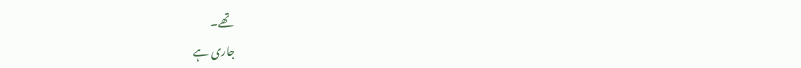تھے۔
جاری ہے